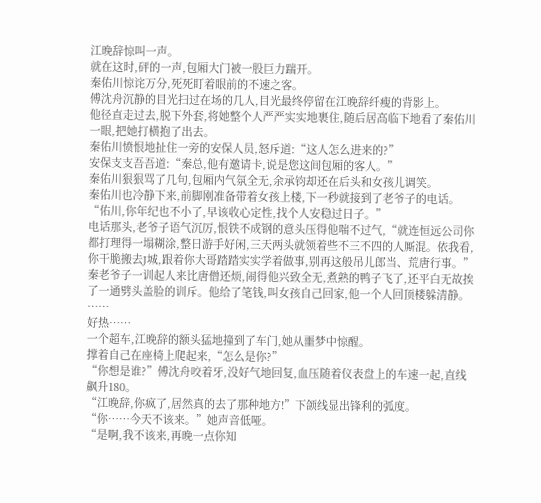江晚辞惊叫一声。
就在这时,砰的一声,包厢大门被一股巨力踹开。
秦佑川惊诧万分,死死盯着眼前的不速之客。
傅沈舟沉静的目光扫过在场的几人,目光最终停留在江晚辞纤瘦的背影上。
他径直走过去,脱下外套,将她整个人严严实实地裹住,随后居高临下地看了秦佑川一眼,把她打横抱了出去。
秦佑川愤恨地扯住一旁的安保人员,怒斥道:“这人怎么进来的?”
安保支支吾吾道:“秦总,他有邀请卡,说是您这间包厢的客人。”
秦佑川狠狠骂了几句,包厢内气氛全无,余承钧却还在后头和女孩儿调笑。
秦佑川也冷静下来,前脚刚准备带着女孩上楼,下一秒就接到了老爷子的电话。
“佑川,你年纪也不小了,早该收心定性,找个人安稳过日子。”
电话那头,老爷子语气沉厉,恨铁不成钢的意头压得他喘不过气,“就连恒远公司你都打理得一塌糊涂,整日游手好闲,三天两头就领着些不三不四的人厮混。依我看,你干脆搬去J城,跟着你大哥踏踏实实学着做事,别再这般吊儿郎当、荒唐行事。”
秦老爷子一训起人来比唐僧还烦,闹得他兴致全无,煮熟的鸭子飞了,还平白无故挨了一通劈头盖脸的训斥。他给了笔钱,叫女孩自己回家,他一个人回顶楼躲清静。
……
好热……
一个超车,江晚辞的额头猛地撞到了车门,她从噩梦中惊醒。
撑着自己在座椅上爬起来,“怎么是你?”
“你想是谁?”傅沈舟咬着牙,没好气地回复,血压随着仪表盘上的车速一起,直线飙升180。
“江晚辞,你疯了,居然真的去了那种地方!”下颌线显出锋利的弧度。
“你……今天不该来。”她声音低哑。
“是啊,我不该来,再晚一点你知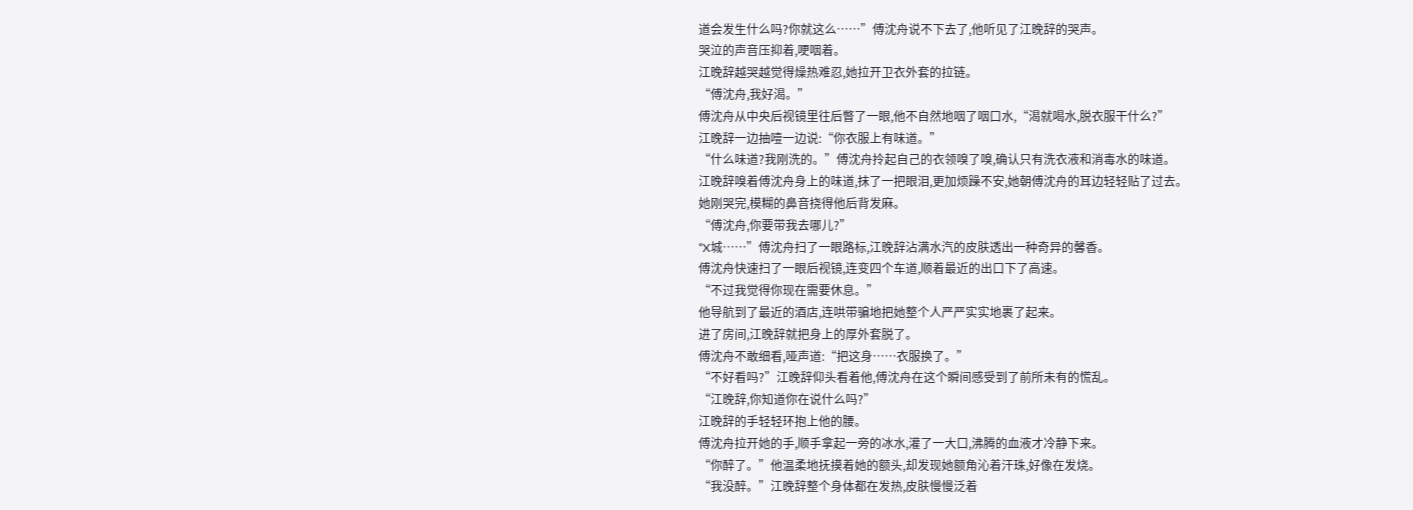道会发生什么吗?你就这么……”傅沈舟说不下去了,他听见了江晚辞的哭声。
哭泣的声音压抑着,哽咽着。
江晚辞越哭越觉得燥热难忍,她拉开卫衣外套的拉链。
“傅沈舟,我好渴。”
傅沈舟从中央后视镜里往后瞥了一眼,他不自然地咽了咽口水,“渴就喝水,脱衣服干什么?”
江晚辞一边抽噎一边说:“你衣服上有味道。”
“什么味道?我刚洗的。”傅沈舟拎起自己的衣领嗅了嗅,确认只有洗衣液和消毒水的味道。
江晚辞嗅着傅沈舟身上的味道,抹了一把眼泪,更加烦躁不安,她朝傅沈舟的耳边轻轻贴了过去。
她刚哭完,模糊的鼻音挠得他后背发麻。
“傅沈舟,你要带我去哪儿?”
“X城……”傅沈舟扫了一眼路标,江晚辞沾满水汽的皮肤透出一种奇异的馨香。
傅沈舟快速扫了一眼后视镜,连变四个车道,顺着最近的出口下了高速。
“不过我觉得你现在需要休息。”
他导航到了最近的酒店,连哄带骗地把她整个人严严实实地裹了起来。
进了房间,江晚辞就把身上的厚外套脱了。
傅沈舟不敢细看,哑声道:“把这身……衣服换了。”
“不好看吗?”江晚辞仰头看着他,傅沈舟在这个瞬间感受到了前所未有的慌乱。
“江晚辞,你知道你在说什么吗?”
江晚辞的手轻轻环抱上他的腰。
傅沈舟拉开她的手,顺手拿起一旁的冰水,灌了一大口,沸腾的血液才冷静下来。
“你醉了。”他温柔地抚摸着她的额头,却发现她额角沁着汗珠,好像在发烧。
“我没醉。”江晚辞整个身体都在发热,皮肤慢慢泛着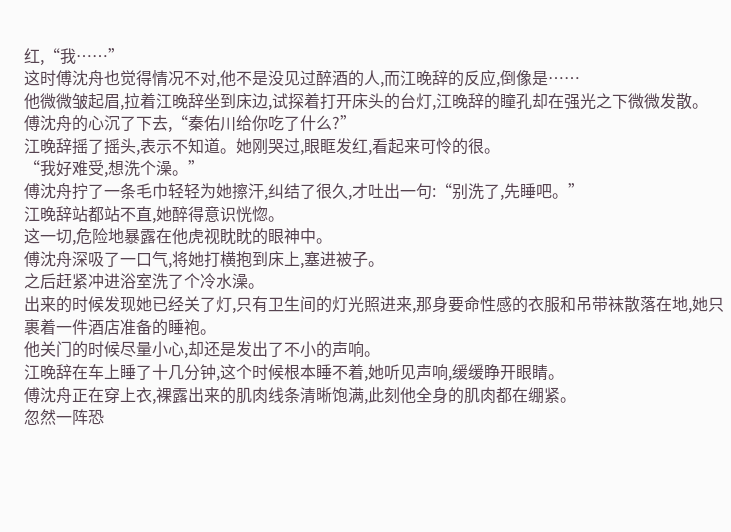红,“我……”
这时傅沈舟也觉得情况不对,他不是没见过醉酒的人,而江晚辞的反应,倒像是……
他微微皱起眉,拉着江晚辞坐到床边,试探着打开床头的台灯,江晚辞的瞳孔却在强光之下微微发散。
傅沈舟的心沉了下去,“秦佑川给你吃了什么?”
江晚辞摇了摇头,表示不知道。她刚哭过,眼眶发红,看起来可怜的很。
“我好难受,想洗个澡。”
傅沈舟拧了一条毛巾轻轻为她擦汗,纠结了很久,才吐出一句:“别洗了,先睡吧。”
江晚辞站都站不直,她醉得意识恍惚。
这一切,危险地暴露在他虎视眈眈的眼神中。
傅沈舟深吸了一口气,将她打横抱到床上,塞进被子。
之后赶紧冲进浴室洗了个冷水澡。
出来的时候发现她已经关了灯,只有卫生间的灯光照进来,那身要命性感的衣服和吊带袜散落在地,她只裹着一件酒店准备的睡袍。
他关门的时候尽量小心,却还是发出了不小的声响。
江晚辞在车上睡了十几分钟,这个时候根本睡不着,她听见声响,缓缓睁开眼睛。
傅沈舟正在穿上衣,裸露出来的肌肉线条清晰饱满,此刻他全身的肌肉都在绷紧。
忽然一阵恐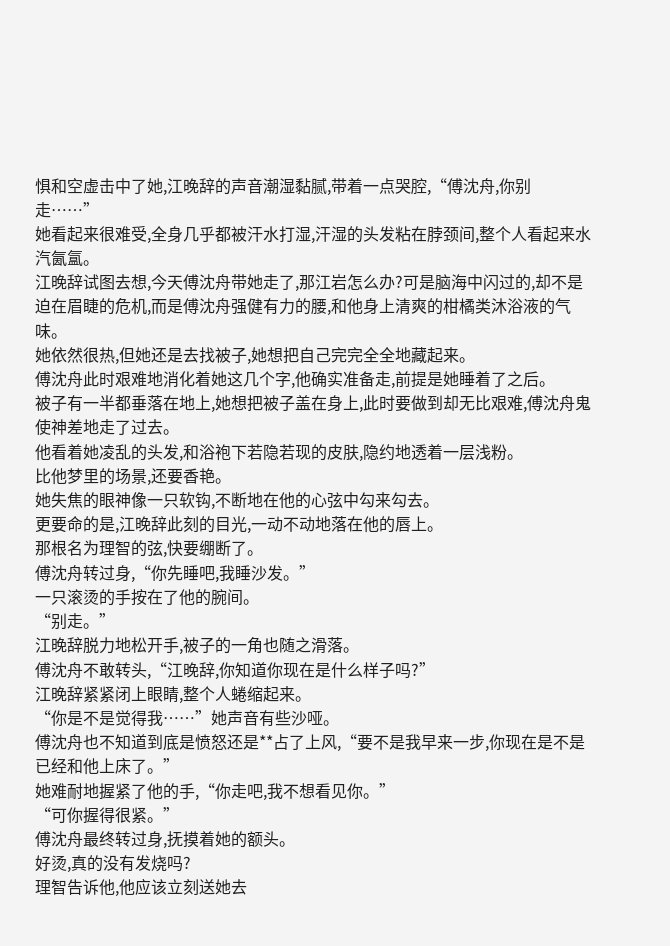惧和空虚击中了她,江晚辞的声音潮湿黏腻,带着一点哭腔,“傅沈舟,你别走……”
她看起来很难受,全身几乎都被汗水打湿,汗湿的头发粘在脖颈间,整个人看起来水汽氤氲。
江晚辞试图去想,今天傅沈舟带她走了,那江岩怎么办?可是脑海中闪过的,却不是迫在眉睫的危机,而是傅沈舟强健有力的腰,和他身上清爽的柑橘类沐浴液的气味。
她依然很热,但她还是去找被子,她想把自己完完全全地藏起来。
傅沈舟此时艰难地消化着她这几个字,他确实准备走,前提是她睡着了之后。
被子有一半都垂落在地上,她想把被子盖在身上,此时要做到却无比艰难,傅沈舟鬼使神差地走了过去。
他看着她凌乱的头发,和浴袍下若隐若现的皮肤,隐约地透着一层浅粉。
比他梦里的场景,还要香艳。
她失焦的眼神像一只软钩,不断地在他的心弦中勾来勾去。
更要命的是,江晚辞此刻的目光,一动不动地落在他的唇上。
那根名为理智的弦,快要绷断了。
傅沈舟转过身,“你先睡吧,我睡沙发。”
一只滚烫的手按在了他的腕间。
“别走。”
江晚辞脱力地松开手,被子的一角也随之滑落。
傅沈舟不敢转头,“江晚辞,你知道你现在是什么样子吗?”
江晚辞紧紧闭上眼睛,整个人蜷缩起来。
“你是不是觉得我……”她声音有些沙哑。
傅沈舟也不知道到底是愤怒还是**占了上风,“要不是我早来一步,你现在是不是已经和他上床了。”
她难耐地握紧了他的手,“你走吧,我不想看见你。”
“可你握得很紧。”
傅沈舟最终转过身,抚摸着她的额头。
好烫,真的没有发烧吗?
理智告诉他,他应该立刻送她去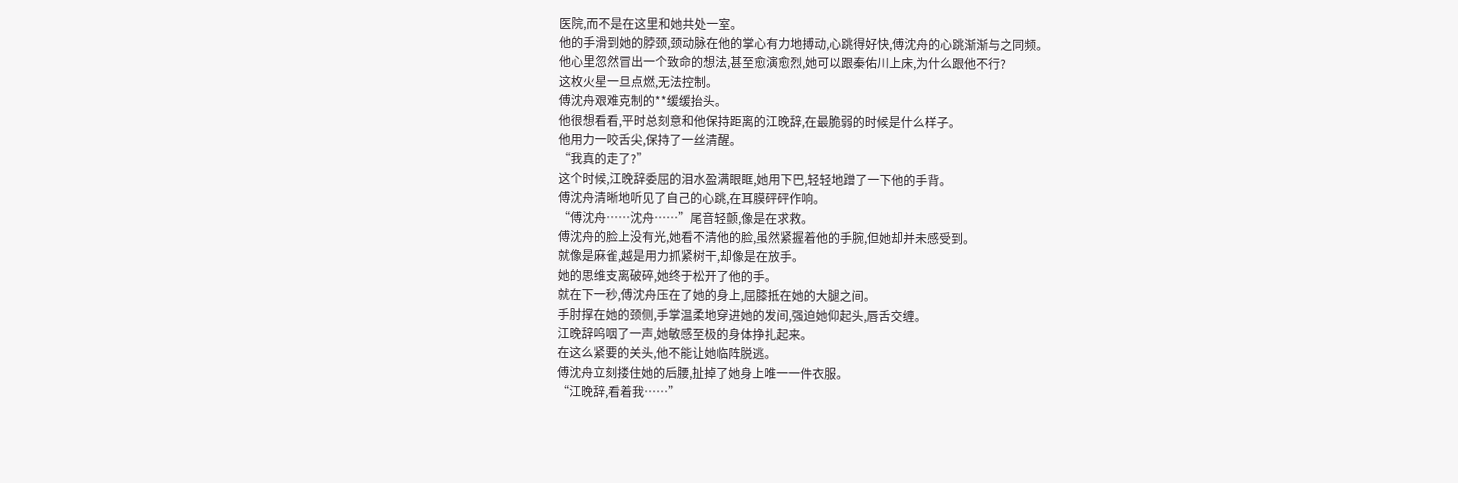医院,而不是在这里和她共处一室。
他的手滑到她的脖颈,颈动脉在他的掌心有力地搏动,心跳得好快,傅沈舟的心跳渐渐与之同频。
他心里忽然冒出一个致命的想法,甚至愈演愈烈,她可以跟秦佑川上床,为什么跟他不行?
这枚火星一旦点燃,无法控制。
傅沈舟艰难克制的**缓缓抬头。
他很想看看,平时总刻意和他保持距离的江晚辞,在最脆弱的时候是什么样子。
他用力一咬舌尖,保持了一丝清醒。
“我真的走了?”
这个时候,江晚辞委屈的泪水盈满眼眶,她用下巴,轻轻地蹭了一下他的手背。
傅沈舟清晰地听见了自己的心跳,在耳膜砰砰作响。
“傅沈舟……沈舟……”尾音轻颤,像是在求救。
傅沈舟的脸上没有光,她看不清他的脸,虽然紧握着他的手腕,但她却并未感受到。
就像是麻雀,越是用力抓紧树干,却像是在放手。
她的思维支离破碎,她终于松开了他的手。
就在下一秒,傅沈舟压在了她的身上,屈膝抵在她的大腿之间。
手肘撑在她的颈侧,手掌温柔地穿进她的发间,强迫她仰起头,唇舌交缠。
江晚辞呜咽了一声,她敏感至极的身体挣扎起来。
在这么紧要的关头,他不能让她临阵脱逃。
傅沈舟立刻搂住她的后腰,扯掉了她身上唯一一件衣服。
“江晚辞,看着我……”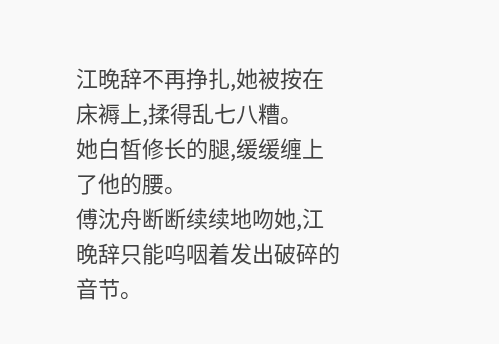江晚辞不再挣扎,她被按在床褥上,揉得乱七八糟。
她白皙修长的腿,缓缓缠上了他的腰。
傅沈舟断断续续地吻她,江晚辞只能呜咽着发出破碎的音节。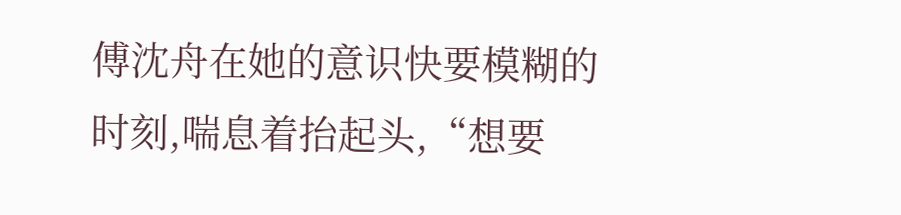傅沈舟在她的意识快要模糊的时刻,喘息着抬起头,“想要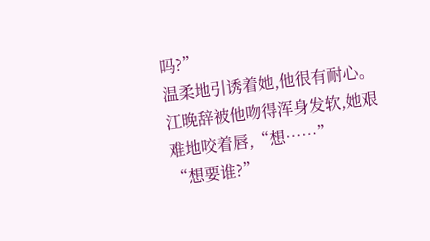吗?”
温柔地引诱着她,他很有耐心。
江晚辞被他吻得浑身发软,她艰难地咬着唇,“想……”
“想要谁?”